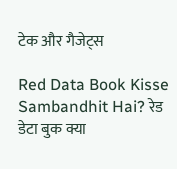टेक और गैजेट्स

Red Data Book Kisse Sambandhit Hai? रेड डेटा बुक क्या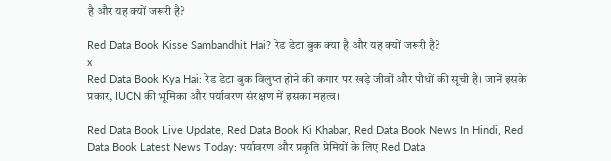है और यह क्यों जरूरी है?

Red Data Book Kisse Sambandhit Hai? रेड डेटा बुक क्या है और यह क्यों जरूरी है?
x
Red Data Book Kya Hai: रेड डेटा बुक विलुप्त होने की कगार पर खड़े जीवों और पौधों की सूची है। जानें इसके प्रकार, IUCN की भूमिका और पर्यावरण संरक्षण में इसका महत्व।

Red Data Book Live Update, Red Data Book Ki Khabar, Red Data Book News In Hindi, Red Data Book Latest News Today: पर्यावरण और प्रकृति प्रेमियों के लिए Red Data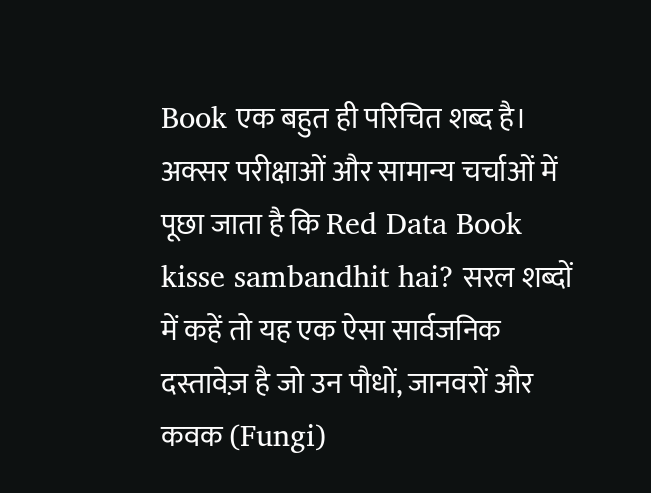Book एक बहुत ही परिचित शब्द है। अक्सर परीक्षाओं और सामान्य चर्चाओं में पूछा जाता है कि Red Data Book kisse sambandhit hai? सरल शब्दों में कहें तो यह एक ऐसा सार्वजनिक दस्तावेज़ है जो उन पौधों, जानवरों और कवक (Fungi)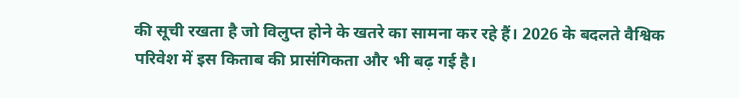की सूची रखता है जो विलुप्त होने के खतरे का सामना कर रहे हैं। 2026 के बदलते वैश्विक परिवेश में इस किताब की प्रासंगिकता और भी बढ़ गई है।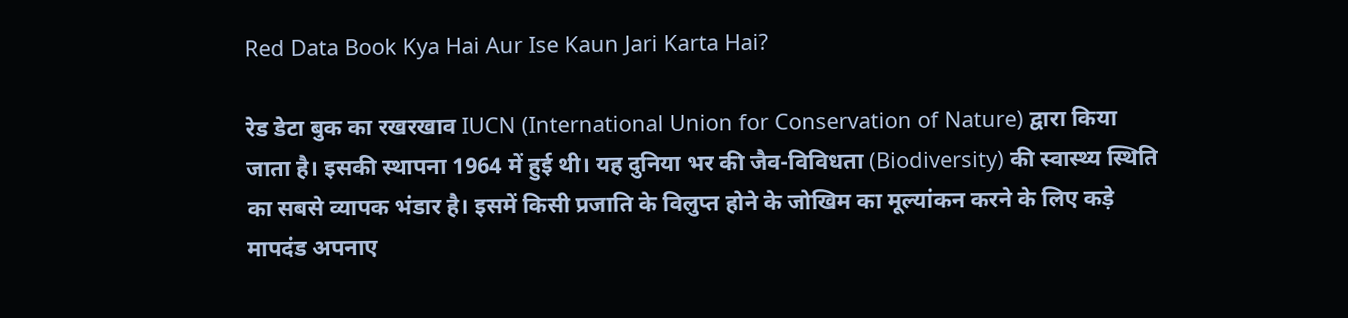Red Data Book Kya Hai Aur Ise Kaun Jari Karta Hai?

रेड डेटा बुक का रखरखाव IUCN (International Union for Conservation of Nature) द्वारा किया जाता है। इसकी स्थापना 1964 में हुई थी। यह दुनिया भर की जैव-विविधता (Biodiversity) की स्वास्थ्य स्थिति का सबसे व्यापक भंडार है। इसमें किसी प्रजाति के विलुप्त होने के जोखिम का मूल्यांकन करने के लिए कड़े मापदंड अपनाए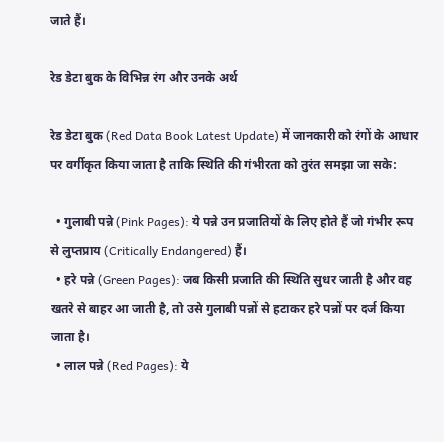जाते हैं।

रेड डेटा बुक के विभिन्न रंग और उनके अर्थ

रेड डेटा बुक (Red Data Book Latest Update) में जानकारी को रंगों के आधार पर वर्गीकृत किया जाता है ताकि स्थिति की गंभीरता को तुरंत समझा जा सके:

  • गुलाबी पन्ने (Pink Pages): ये पन्ने उन प्रजातियों के लिए होते हैं जो गंभीर रूप से लुप्तप्राय (Critically Endangered) हैं।
  • हरे पन्ने (Green Pages): जब किसी प्रजाति की स्थिति सुधर जाती है और वह खतरे से बाहर आ जाती है, तो उसे गुलाबी पन्नों से हटाकर हरे पन्नों पर दर्ज किया जाता है।
  • लाल पन्ने (Red Pages): ये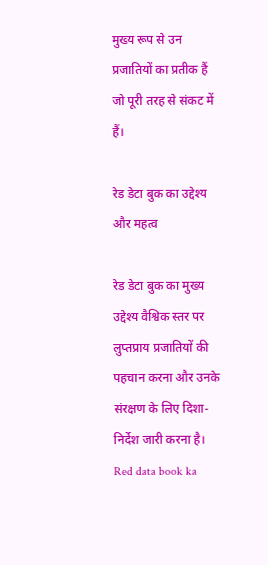मुख्य रूप से उन प्रजातियों का प्रतीक हैं जो पूरी तरह से संकट में हैं।

रेड डेटा बुक का उद्देश्य और महत्व

रेड डेटा बुक का मुख्य उद्देश्य वैश्विक स्तर पर लुप्तप्राय प्रजातियों की पहचान करना और उनके संरक्षण के लिए दिशा-निर्देश जारी करना है। Red data book ka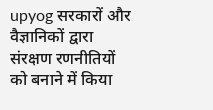upyog सरकारों और वैज्ञानिकों द्वारा संरक्षण रणनीतियों को बनाने में किया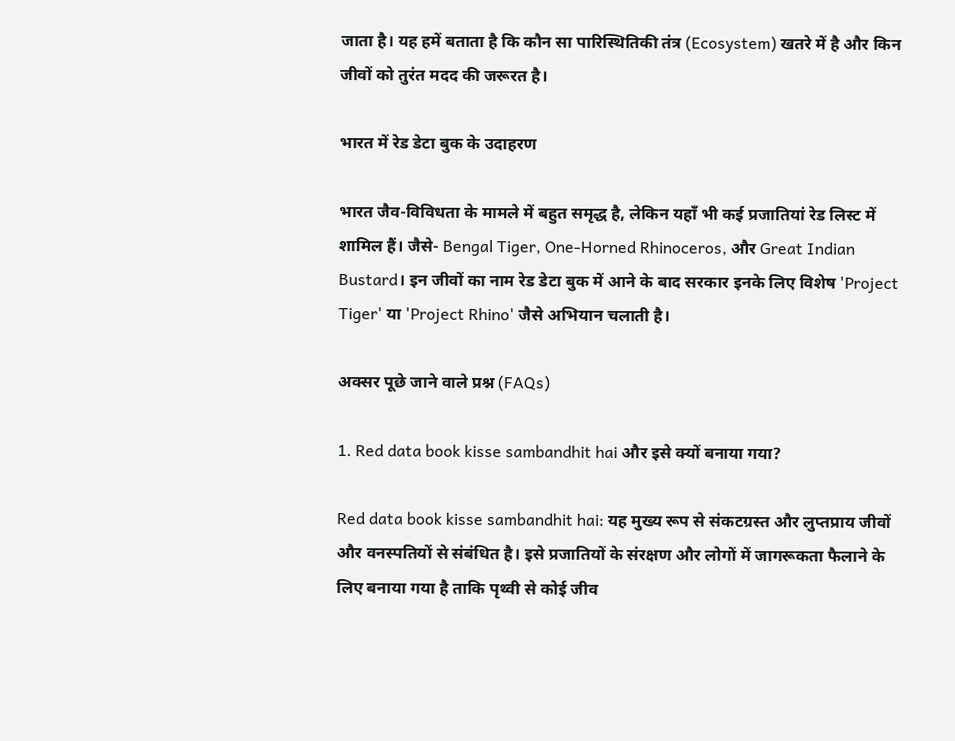जाता है। यह हमें बताता है कि कौन सा पारिस्थितिकी तंत्र (Ecosystem) खतरे में है और किन जीवों को तुरंत मदद की जरूरत है।

भारत में रेड डेटा बुक के उदाहरण

भारत जैव-विविधता के मामले में बहुत समृद्ध है, लेकिन यहाँ भी कई प्रजातियां रेड लिस्ट में शामिल हैं। जैसे- Bengal Tiger, One-Horned Rhinoceros, और Great Indian Bustard। इन जीवों का नाम रेड डेटा बुक में आने के बाद सरकार इनके लिए विशेष 'Project Tiger' या 'Project Rhino' जैसे अभियान चलाती है।

अक्सर पूछे जाने वाले प्रश्न (FAQs)

1. Red data book kisse sambandhit hai और इसे क्यों बनाया गया?

Red data book kisse sambandhit hai: यह मुख्य रूप से संकटग्रस्त और लुप्तप्राय जीवों और वनस्पतियों से संबंधित है। इसे प्रजातियों के संरक्षण और लोगों में जागरूकता फैलाने के लिए बनाया गया है ताकि पृथ्वी से कोई जीव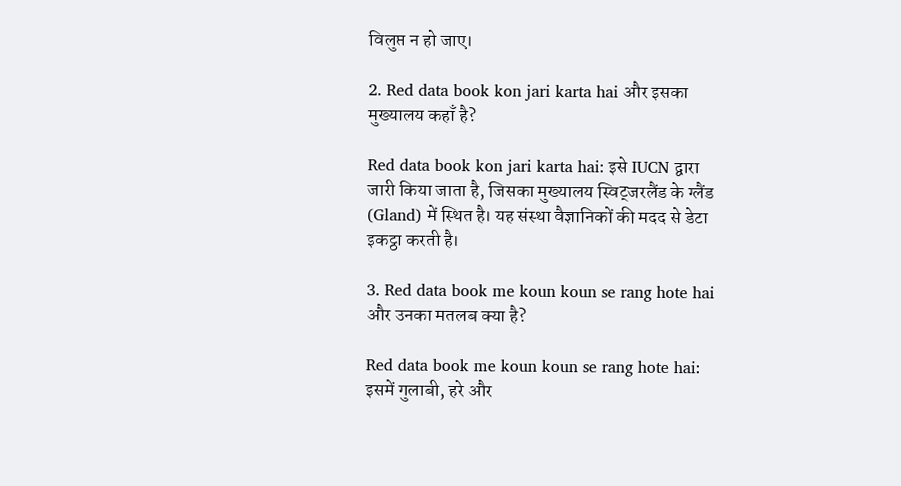विलुप्त न हो जाए।

2. Red data book kon jari karta hai और इसका मुख्यालय कहाँ है?

Red data book kon jari karta hai: इसे IUCN द्वारा जारी किया जाता है, जिसका मुख्यालय स्विट्जरलैंड के ग्लैंड (Gland) में स्थित है। यह संस्था वैज्ञानिकों की मदद से डेटा इकट्ठा करती है।

3. Red data book me koun koun se rang hote hai और उनका मतलब क्या है?

Red data book me koun koun se rang hote hai: इसमें गुलाबी, हरे और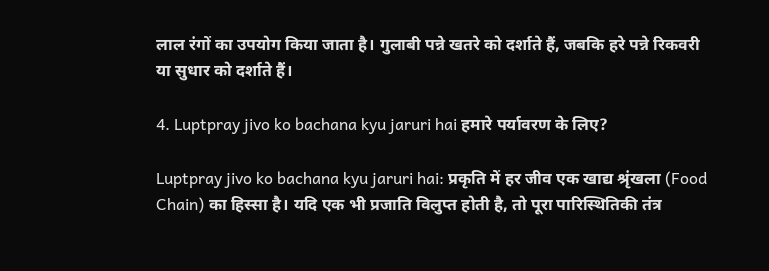लाल रंगों का उपयोग किया जाता है। गुलाबी पन्ने खतरे को दर्शाते हैं, जबकि हरे पन्ने रिकवरी या सुधार को दर्शाते हैं।

4. Luptpray jivo ko bachana kyu jaruri hai हमारे पर्यावरण के लिए?

Luptpray jivo ko bachana kyu jaruri hai: प्रकृति में हर जीव एक खाद्य श्रृंखला (Food Chain) का हिस्सा है। यदि एक भी प्रजाति विलुप्त होती है, तो पूरा पारिस्थितिकी तंत्र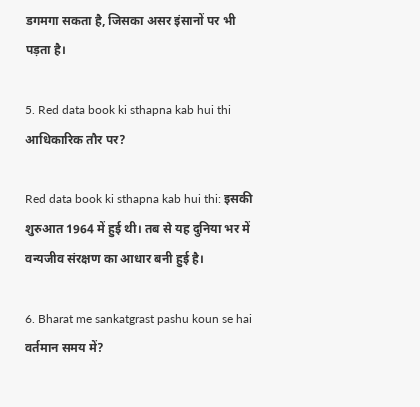डगमगा सकता है, जिसका असर इंसानों पर भी पड़ता है।

5. Red data book ki sthapna kab hui thi आधिकारिक तौर पर?

Red data book ki sthapna kab hui thi: इसकी शुरुआत 1964 में हुई थी। तब से यह दुनिया भर में वन्यजीव संरक्षण का आधार बनी हुई है।

6. Bharat me sankatgrast pashu koun se hai वर्तमान समय में?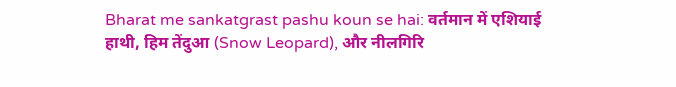Bharat me sankatgrast pashu koun se hai: वर्तमान में एशियाई हाथी, हिम तेंदुआ (Snow Leopard), और नीलगिरि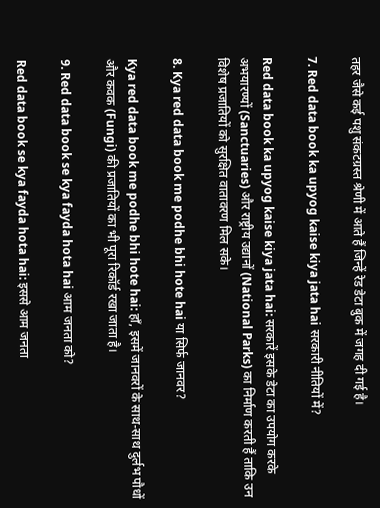तहर जैसे कई पशु संकटग्रस्त श्रेणी में आते हैं जिन्हें रेड डेटा बुक में जगह दी गई है।

7. Red data book ka upyog kaise kiya jata hai सरकारी नीतियों में?

Red data book ka upyog kaise kiya jata hai: सरकारें इसके डेटा का उपयोग करके अभयारण्यों (Sanctuaries) और राष्ट्रीय उद्यानों (National Parks) का निर्माण करती हैं ताकि उन विशेष प्रजातियों को सुरक्षित वातावरण मिल सके।

8. Kya red data book me podhe bhi hote hai या सिर्फ जानवर?

Kya red data book me podhe bhi hote hai: हाँ, इसमें जानवरों के साथ-साथ दुर्लभ पौधों और कवक (Fungi) की प्रजातियों का भी पूरा रिकॉर्ड रखा जाता है।

9. Red data book se kya fayda hota hai आम जनता को?

Red data book se kya fayda hota hai: इससे आम जनता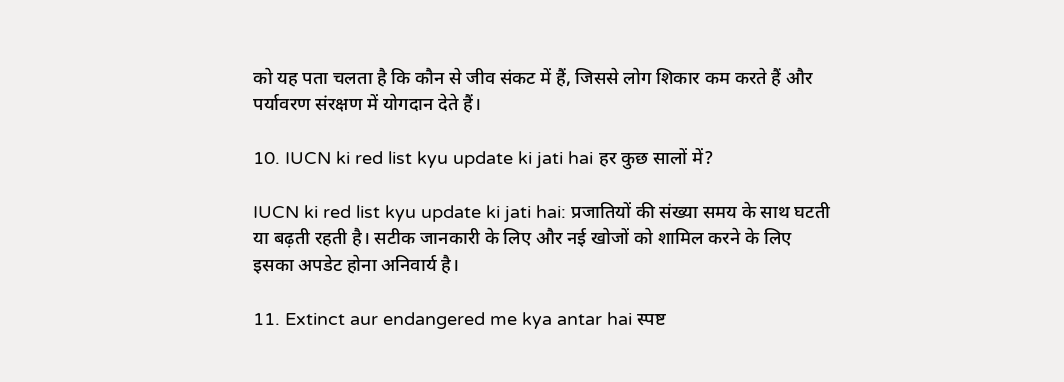को यह पता चलता है कि कौन से जीव संकट में हैं, जिससे लोग शिकार कम करते हैं और पर्यावरण संरक्षण में योगदान देते हैं।

10. IUCN ki red list kyu update ki jati hai हर कुछ सालों में?

IUCN ki red list kyu update ki jati hai: प्रजातियों की संख्या समय के साथ घटती या बढ़ती रहती है। सटीक जानकारी के लिए और नई खोजों को शामिल करने के लिए इसका अपडेट होना अनिवार्य है।

11. Extinct aur endangered me kya antar hai स्पष्ट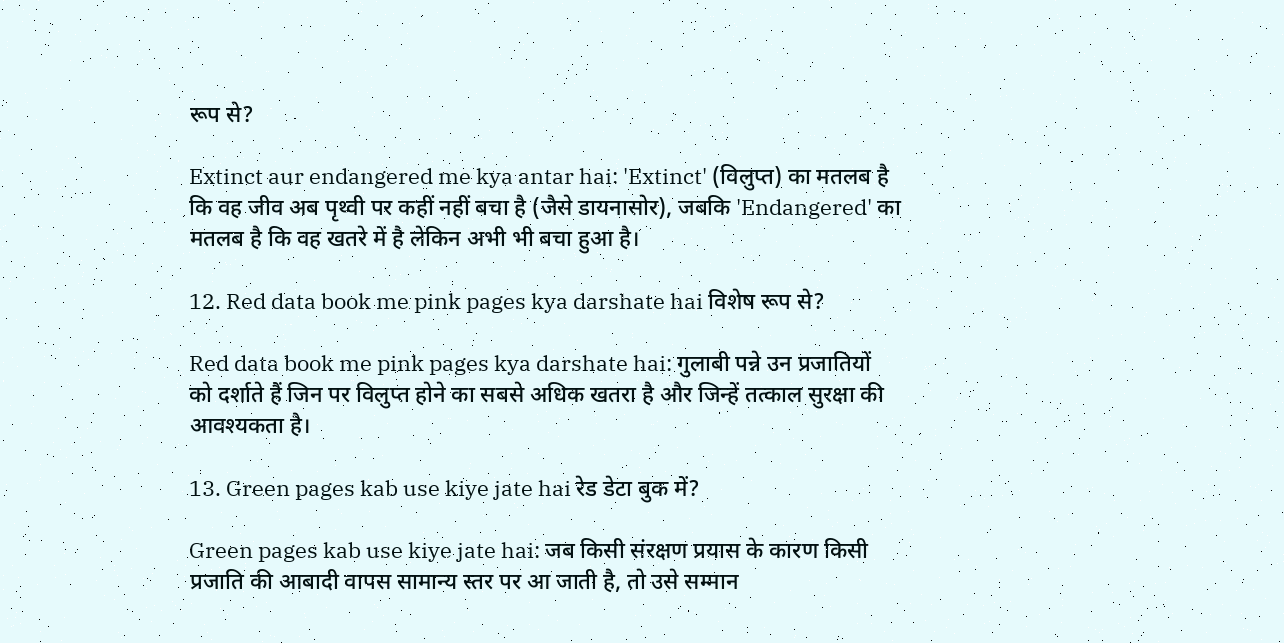रूप से?

Extinct aur endangered me kya antar hai: 'Extinct' (विलुप्त) का मतलब है कि वह जीव अब पृथ्वी पर कहीं नहीं बचा है (जैसे डायनासोर), जबकि 'Endangered' का मतलब है कि वह खतरे में है लेकिन अभी भी बचा हुआ है।

12. Red data book me pink pages kya darshate hai विशेष रूप से?

Red data book me pink pages kya darshate hai: गुलाबी पन्ने उन प्रजातियों को दर्शाते हैं जिन पर विलुप्त होने का सबसे अधिक खतरा है और जिन्हें तत्काल सुरक्षा की आवश्यकता है।

13. Green pages kab use kiye jate hai रेड डेटा बुक में?

Green pages kab use kiye jate hai: जब किसी संरक्षण प्रयास के कारण किसी प्रजाति की आबादी वापस सामान्य स्तर पर आ जाती है, तो उसे सम्मान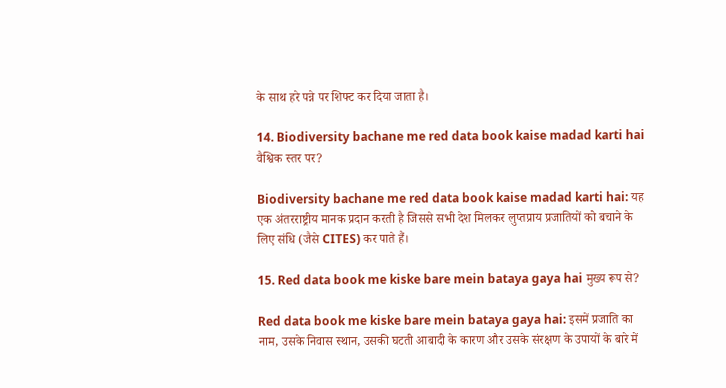के साथ हरे पन्ने पर शिफ्ट कर दिया जाता है।

14. Biodiversity bachane me red data book kaise madad karti hai वैश्विक स्तर पर?

Biodiversity bachane me red data book kaise madad karti hai: यह एक अंतरराष्ट्रीय मानक प्रदान करती है जिससे सभी देश मिलकर लुप्तप्राय प्रजातियों को बचाने के लिए संधि (जैसे CITES) कर पाते हैं।

15. Red data book me kiske bare mein bataya gaya hai मुख्य रूप से?

Red data book me kiske bare mein bataya gaya hai: इसमें प्रजाति का नाम, उसके निवास स्थान, उसकी घटती आबादी के कारण और उसके संरक्षण के उपायों के बारे में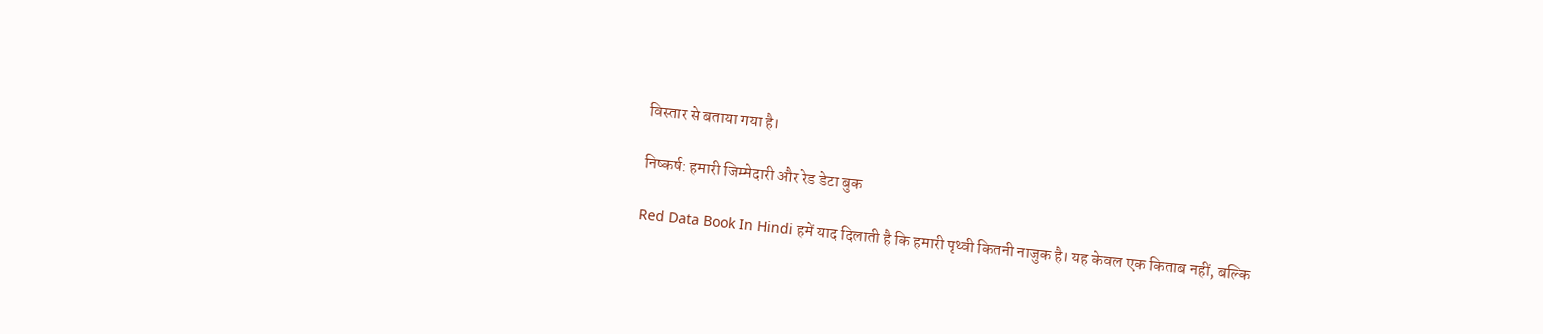विस्तार से बताया गया है।

निष्कर्ष: हमारी जिम्मेदारी और रेड डेटा बुक

Red Data Book In Hindi हमें याद दिलाती है कि हमारी पृथ्वी कितनी नाजुक है। यह केवल एक किताब नहीं, बल्कि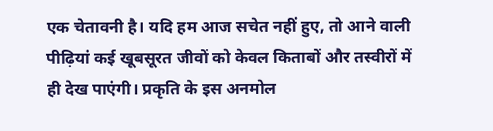एक चेतावनी है। यदि हम आज सचेत नहीं हुए, तो आने वाली पीढ़ियां कई खूबसूरत जीवों को केवल किताबों और तस्वीरों में ही देख पाएंगी। प्रकृति के इस अनमोल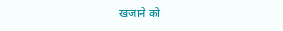खजाने को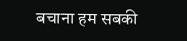बचाना हम सबकी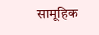सामूहिक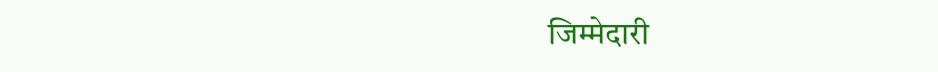जिम्मेदारी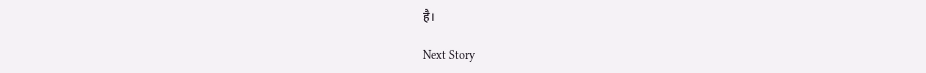है।

Next Story